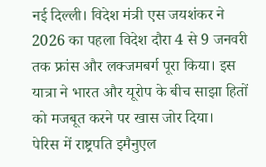नई दिल्ली। विदेश मंत्री एस जयशंकर ने 2026 का पहला विदेश दौरा 4 से 9 जनवरी तक फ्रांस और लक्जमबर्ग पूरा किया। इस यात्रा ने भारत और यूरोप के बीच साझा हितों को मजबूत करने पर खास जोर दिया।
पेरिस में राष्ट्रपति इमैनुएल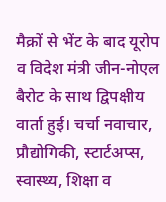मैक्रों से भेंट के बाद यूरोप व विदेश मंत्री जीन-नोएल बैरोट के साथ द्विपक्षीय वार्ता हुई। चर्चा नवाचार, प्रौद्योगिकी, स्टार्टअप्स, स्वास्थ्य, शिक्षा व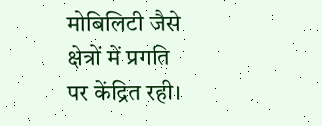मोबिलिटी जैसे क्षेत्रों में प्रगति पर केंद्रित रही।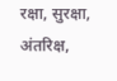रक्षा, सुरक्षा, अंतरिक्ष,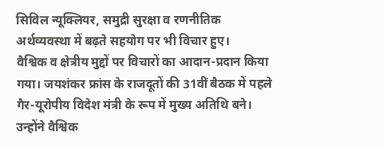सिविल न्यूक्लियर, समुद्री सुरक्षा व रणनीतिक अर्थव्यवस्था में बढ़ते सहयोग पर भी विचार हुए।
वैश्विक व क्षेत्रीय मुद्दों पर विचारों का आदान-प्रदान किया गया। जयशंकर फ्रांस के राजदूतों की 31वीं बैठक में पहले गैर-यूरोपीय विदेश मंत्री के रूप में मुख्य अतिथि बने। उन्होंने वैश्विक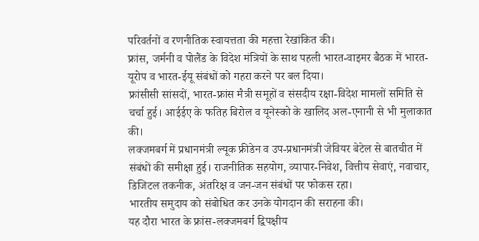परिवर्तनों व रणनीतिक स्वायत्तता की महत्ता रेखांकित की।
फ्रांस, जर्मनी व पोलैंड के विदेश मंत्रियों के साथ पहली भारत-वाइमर बैठक में भारत-यूरोप व भारत-ईयू संबंधों को गहरा करने पर बल दिया।
फ्रांसीसी सांसदों, भारत-फ्रांस मैत्री समूहों व संसदीय रक्षा-विदेश मामलों समिति से चर्चा हुई। आईईए के फतिह बिरोल व यूनेस्को के खालिद अल-एनानी से भी मुलाकात की।
लक्जमबर्ग में प्रधानमंत्री ल्यूक फ्रीडेन व उप-प्रधानमंत्री जेवियर बेटेल से बातचीत में संबंधों की समीक्षा हुई। राजनीतिक सहयोग, व्यापार-निवेश, वित्तीय सेवाएं, नवाचार, डिजिटल तकनीक, अंतरिक्ष व जन-जन संबंधों पर फोकस रहा।
भारतीय समुदाय को संबोधित कर उनके योगदान की सराहना की।
यह दौरा भारत के फ्रांस-लक्जमबर्ग द्विपक्षीय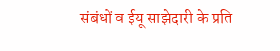संबंधों व ईयू साझेदारी के प्रति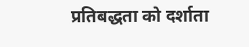प्रतिबद्धता को दर्शाता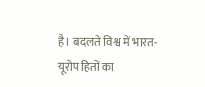है। बदलते विश्व में भारत-यूरोप हितों का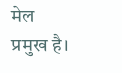मेल प्रमुख है।